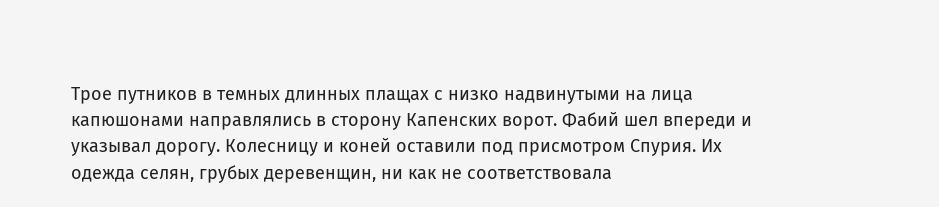Трое путников в темных длинных плащах с низко надвинутыми на лица капюшонами направлялись в сторону Капенских ворот. Фабий шел впереди и указывал дорогу. Колесницу и коней оставили под присмотром Спурия. Их одежда селян, грубых деревенщин, ни как не соответствовала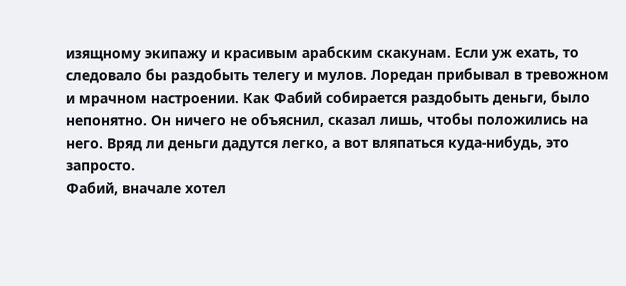изящному экипажу и красивым арабским скакунам. Если уж ехать, то следовало бы раздобыть телегу и мулов. Лоредан прибывал в тревожном и мрачном настроении. Как Фабий собирается раздобыть деньги, было непонятно. Он ничего не объяснил, сказал лишь, чтобы положились на него. Вряд ли деньги дадутся легко, а вот вляпаться куда-нибудь, это запросто.
Фабий, вначале хотел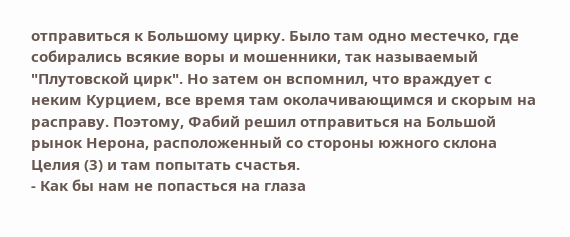отправиться к Большому цирку. Было там одно местечко, где собирались всякие воры и мошенники, так называемый "Плутовской цирк". Но затем он вспомнил, что враждует с неким Курцием, все время там околачивающимся и скорым на расправу. Поэтому, Фабий решил отправиться на Большой рынок Нерона, расположенный со стороны южного склона Целия (3) и там попытать счастья.
- Как бы нам не попасться на глаза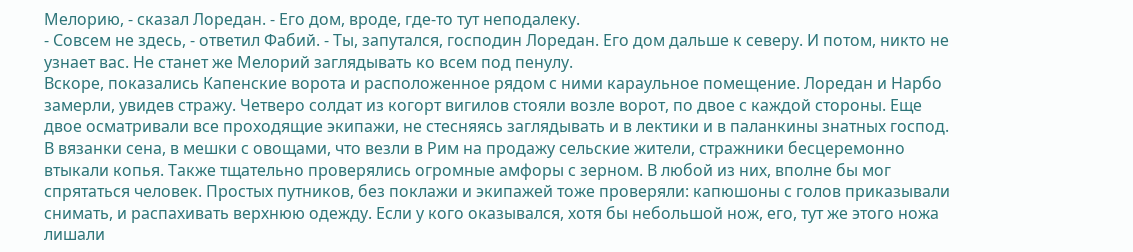Мелорию, - сказал Лоредан. - Его дом, вроде, где-то тут неподалеку.
- Совсем не здесь, - ответил Фабий. - Ты, запутался, господин Лоредан. Его дом дальше к северу. И потом, никто не узнает вас. Не станет же Мелорий заглядывать ко всем под пенулу.
Вскоре, показались Капенские ворота и расположенное рядом с ними караульное помещение. Лоредан и Нарбо замерли, увидев стражу. Четверо солдат из когорт вигилов стояли возле ворот, по двое с каждой стороны. Еще двое осматривали все проходящие экипажи, не стесняясь заглядывать и в лектики и в паланкины знатных господ. В вязанки сена, в мешки с овощами, что везли в Рим на продажу сельские жители, стражники бесцеремонно втыкали копья. Также тщательно проверялись огромные амфоры с зерном. В любой из них, вполне бы мог спрятаться человек. Простых путников, без поклажи и экипажей тоже проверяли: капюшоны с голов приказывали снимать, и распахивать верхнюю одежду. Если у кого оказывался, хотя бы небольшой нож, его, тут же этого ножа лишали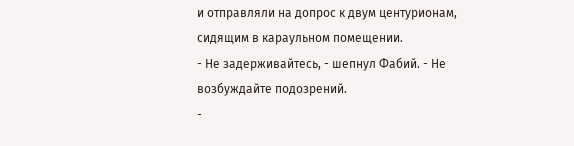и отправляли на допрос к двум центурионам, сидящим в караульном помещении.
- Не задерживайтесь, - шепнул Фабий. - Не возбуждайте подозрений.
-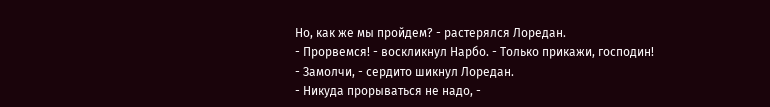Но, как же мы пройдем? - растерялся Лоредан.
- Прорвемся! - воскликнул Нарбо. - Только прикажи, господин!
- Замолчи, - сердито шикнул Лоредан.
- Никуда прорываться не надо, -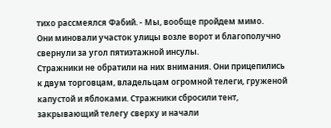тихо рассмеялся Фабий. - Мы, вообще пройдем мимо.
Они миновали участок улицы возле ворот и благополучно свернули за угол пятиэтажной инсулы.
Стражники не обратили на них внимания. Они прицепились к двум торговцам, владельцам огромной телеги, груженой капустой и яблоками. Стражники сбросили тент, закрывающий телегу сверху и начали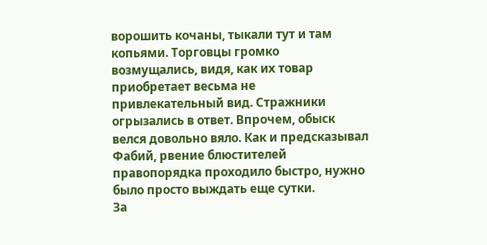ворошить кочаны, тыкали тут и там копьями. Торговцы громко возмущались, видя, как их товар приобретает весьма не привлекательный вид. Стражники огрызались в ответ. Впрочем, обыск велся довольно вяло. Как и предсказывал Фабий, рвение блюстителей правопорядка проходило быстро, нужно было просто выждать еще сутки.
За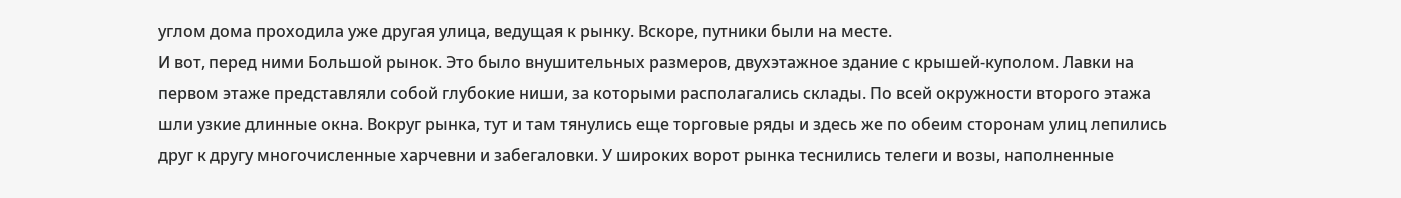углом дома проходила уже другая улица, ведущая к рынку. Вскоре, путники были на месте.
И вот, перед ними Большой рынок. Это было внушительных размеров, двухэтажное здание с крышей-куполом. Лавки на первом этаже представляли собой глубокие ниши, за которыми располагались склады. По всей окружности второго этажа шли узкие длинные окна. Вокруг рынка, тут и там тянулись еще торговые ряды и здесь же по обеим сторонам улиц лепились друг к другу многочисленные харчевни и забегаловки. У широких ворот рынка теснились телеги и возы, наполненные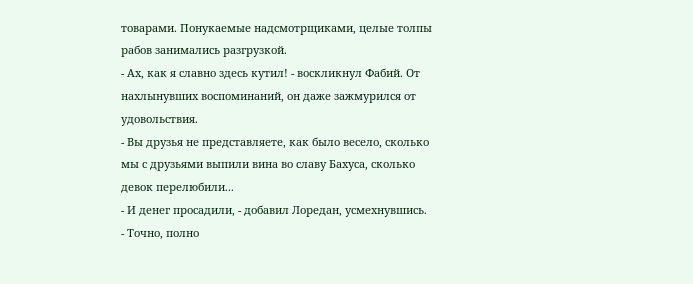товарами. Понукаемые надсмотрщиками, целые толпы рабов занимались разгрузкой.
- Ах, как я славно здесь кутил! - воскликнул Фабий. От нахлынувших воспоминаний, он даже зажмурился от удовольствия.
- Вы друзья не представляете, как было весело, сколько мы с друзьями выпили вина во славу Бахуса, сколько девок перелюбили...
- И денег просадили, - добавил Лоредан, усмехнувшись.
- Точно, полно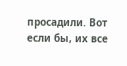просадили. Вот если бы, их все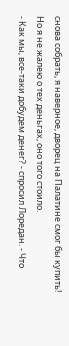снова собрать, я наверное, дворец на Палатине смог бы купить! Но я не жалею о тех деньгах, оно того стоило.
- Как мы, все-таки добудем денег? - спросил Лоредан. - Что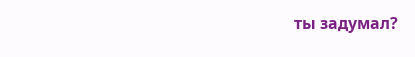ты задумал?